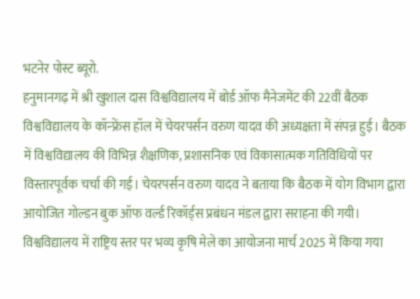भटनेर पोस्ट ब्यूरो.
हनुमानगढ़ में श्री खुशाल दास विश्वविद्यालय में बोर्ड ऑफ मैनेजमेंट की 22वीं बैठक विश्वविद्यालय के कॉन्फ्रेंस हॉल में चेयरपर्सन वरुण यादव की अध्यक्षता में संपन्न हुई। बैठक में विश्वविद्यालय की विभिन्न शैक्षणिक, प्रशासनिक एवं विकासात्मक गतिविधियों पर विस्तारपूर्वक चर्चा की गई। चेयरपर्सन वरुण यादव ने बताया कि बैठक में योग विभाग द्वारा आयोजित गोल्डन बुक ऑफ वर्ल्ड रिकॉर्ड्स प्रबंधन मंडल द्वारा सराहना की गयी। विश्वविद्यालय में राष्ट्रिय स्तर पर भव्य कृषि मेले का आयोजना मार्च 2025 में किया गया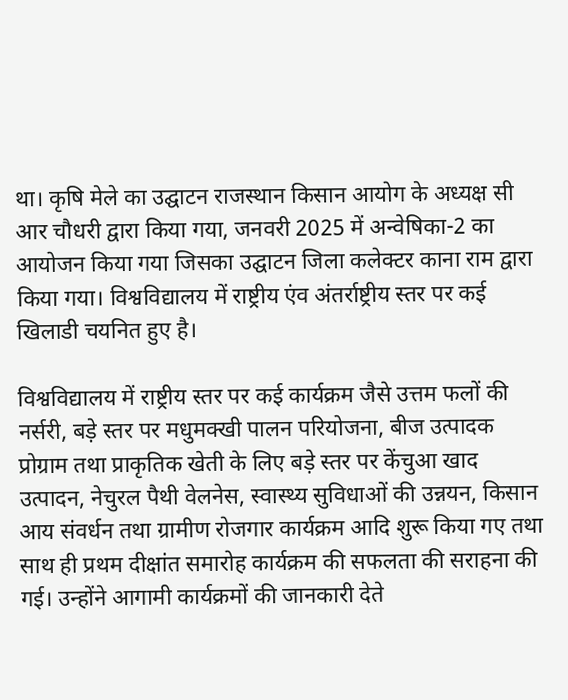था। कृषि मेले का उद्घाटन राजस्थान किसान आयोग के अध्यक्ष सी आर चौधरी द्वारा किया गया, जनवरी 2025 में अन्वेषिका-2 का आयोजन किया गया जिसका उद्घाटन जिला कलेक्टर काना राम द्वारा किया गया। विश्वविद्यालय में राष्ट्रीय एंव अंतर्राष्ट्रीय स्तर पर कई खिलाडी चयनित हुए है।

विश्वविद्यालय में राष्ट्रीय स्तर पर कई कार्यक्रम जैसे उत्तम फलों की नर्सरी, बड़े स्तर पर मधुमक्खी पालन परियोजना, बीज उत्पादक प्रोग्राम तथा प्राकृतिक खेती के लिए बड़े स्तर पर केंचुआ खाद उत्पादन, नेचुरल पैथी वेलनेस, स्वास्थ्य सुविधाओं की उन्नयन, किसान आय संवर्धन तथा ग्रामीण रोजगार कार्यक्रम आदि शुरू किया गए तथा साथ ही प्रथम दीक्षांत समारोह कार्यक्रम की सफलता की सराहना की गई। उन्होंने आगामी कार्यक्रमों की जानकारी देते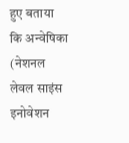हुए बताया कि अन्वेषिका (नेशनल लेवल साइंस इनोवेशन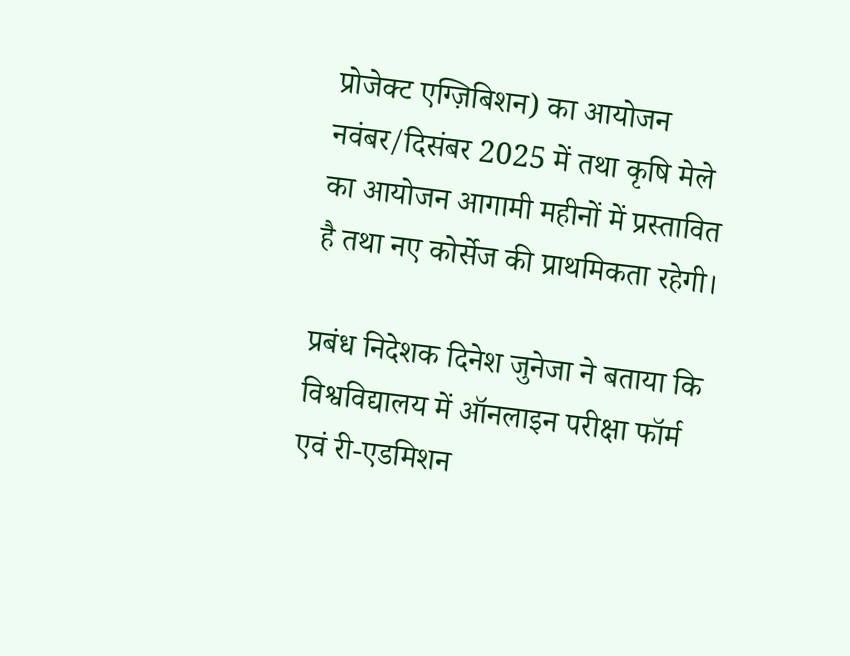प्रोजेक्ट एग्ज़िबिशन) का आयोजन नवंबर/दिसंबर 2025 में तथा कृषि मेले का आयोजन आगामी महीनों में प्रस्तावित है तथा नए कोर्सेज की प्राथमिकता रहेगी।

प्रबंध निदेशक दिनेश जुनेजा ने बताया कि विश्वविद्यालय में ऑनलाइन परीक्षा फॉर्म एवं री-एडमिशन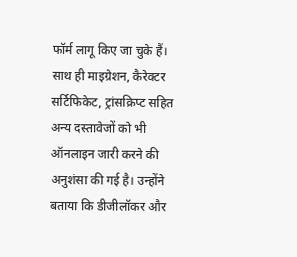फॉर्म लागू किए जा चुके हैं। साथ ही माइग्रेशन, कैरेक्टर सर्टिफिकेट, ट्रांसक्रिप्ट सहित अन्य दस्तावेजों को भी ऑनलाइन जारी करने की अनुशंसा की गई है। उन्होंने बताया कि डीजीलॉकर और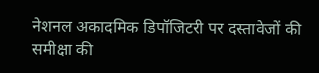नेशनल अकादमिक डिपॉजिटरी पर दस्तावेजों की समीक्षा की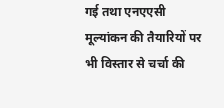गई तथा एनएएसी मूल्यांकन की तैयारियों पर भी विस्तार से चर्चा की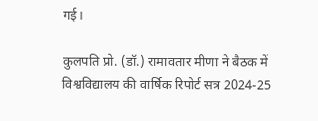गई।

कुलपति प्रो. (डॉ.) रामावतार मीणा ने बैठक में विश्वविद्यालय की वार्षिक रिपोर्ट सत्र 2024-25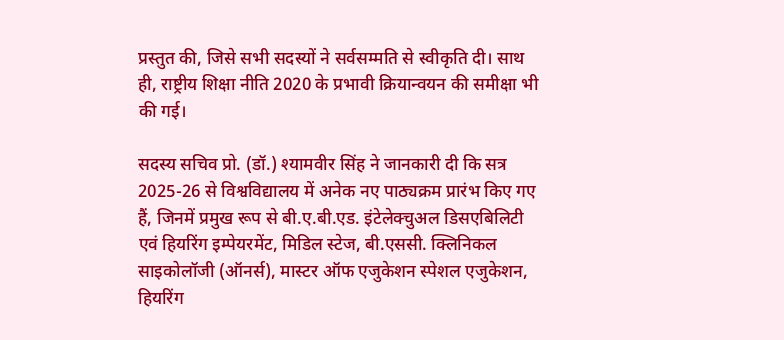प्रस्तुत की, जिसे सभी सदस्यों ने सर्वसम्मति से स्वीकृति दी। साथ ही, राष्ट्रीय शिक्षा नीति 2020 के प्रभावी क्रियान्वयन की समीक्षा भी की गई।

सदस्य सचिव प्रो. (डॉ.) श्यामवीर सिंह ने जानकारी दी कि सत्र 2025-26 से विश्वविद्यालय में अनेक नए पाठ्यक्रम प्रारंभ किए गए हैं, जिनमें प्रमुख रूप से बी.ए.बी.एड. इंटेलेक्चुअल डिसएबिलिटी एवं हियरिंग इम्पेयरमेंट, मिडिल स्टेज, बी.एससी. क्लिनिकल साइकोलॉजी (ऑनर्स), मास्टर ऑफ एजुकेशन स्पेशल एजुकेशन, हियरिंग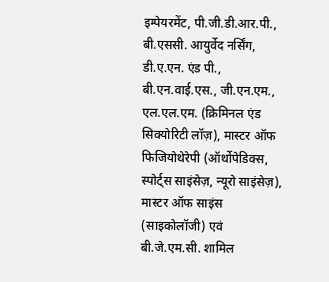इम्पेयरमेंट, पी.जी.डी.आर.पी., बी.एससी. आयुर्वेद नर्सिंग, डी.ए.एन. एंड पी., बी.एन.वाई.एस., जी.एन.एम., एल.एल.एम. (क्रिमिनल एंड सिक्योरिटी लॉज़), मास्टर ऑफ फिजियोथेरेपी (ऑर्थोपेडिक्स, स्पोर्ट्स साइंसेज़, न्यूरो साइंसेज़), मास्टर ऑफ साइंस (साइकोलॉजी) एवं बी.जे.एम.सी. शामिल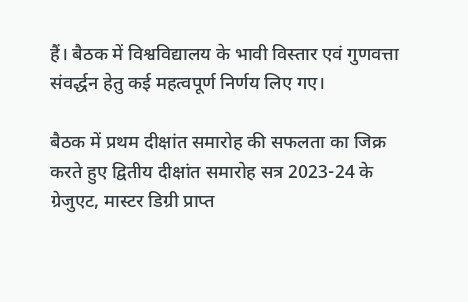हैं। बैठक में विश्वविद्यालय के भावी विस्तार एवं गुणवत्ता संवर्द्धन हेतु कई महत्वपूर्ण निर्णय लिए गए।

बैठक में प्रथम दीक्षांत समारोह की सफलता का जिक्र करते हुए द्वितीय दीक्षांत समारोह सत्र 2023-24 के ग्रेजुएट, मास्टर डिग्री प्राप्त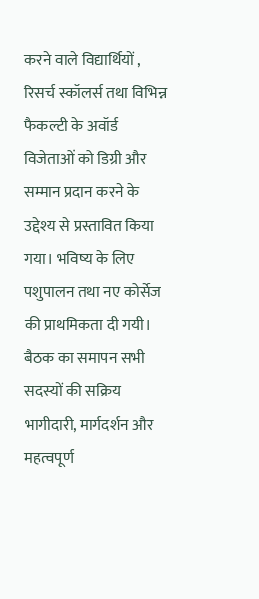करने वाले विद्यार्थियों , रिसर्च स्कॉलर्स तथा विभिन्न फैकल्टी के अवॉर्ड विजेताओं को डिग्री और सम्मान प्रदान करने के उद्देश्य से प्रस्तावित किया गया। भविष्य के लिए पशुपालन तथा नए कोर्सेज की प्राथमिकता दी गयी। बैठक का समापन सभी सदस्यों की सक्रिय भागीदारी, मार्गदर्शन और महत्वपूर्ण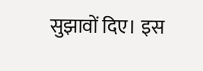सुझावों दिए। इस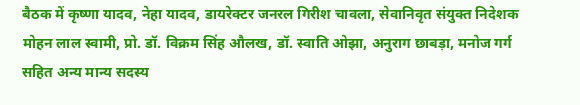बैठक में कृष्णा यादव, नेहा यादव, डायरेक्टर जनरल गिरीश चावला, सेवानिवृत संयुक्त निदेशक मोहन लाल स्वामी, प्रो. डॉ. विक्रम सिंह औलख, डॉ. स्वाति ओझा, अनुराग छाबड़ा, मनोज गर्ग सहित अन्य मान्य सदस्य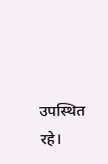उपस्थित रहे।